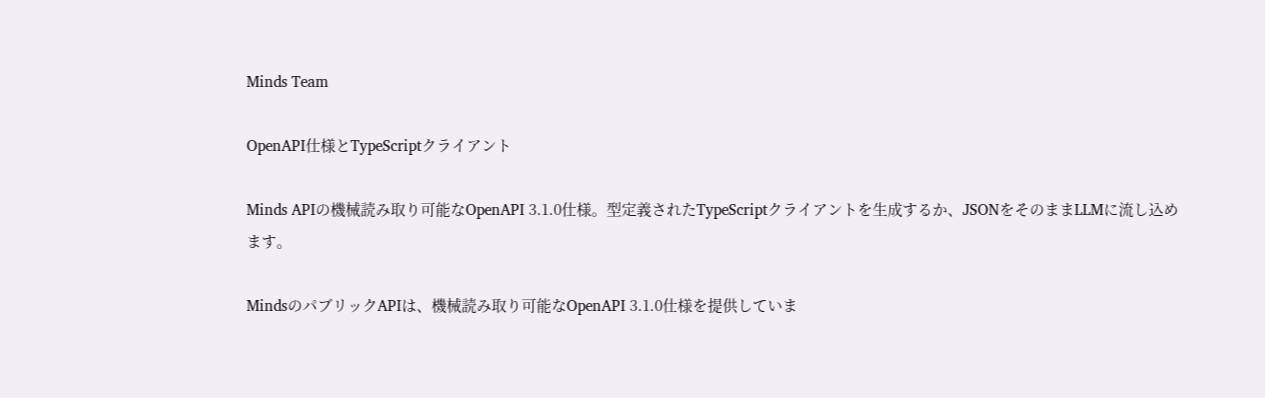Minds Team

OpenAPI仕様とTypeScriptクライアント

Minds APIの機械読み取り可能なOpenAPI 3.1.0仕様。型定義されたTypeScriptクライアントを生成するか、JSONをそのままLLMに流し込めます。

MindsのパブリックAPIは、機械読み取り可能なOpenAPI 3.1.0仕様を提供していま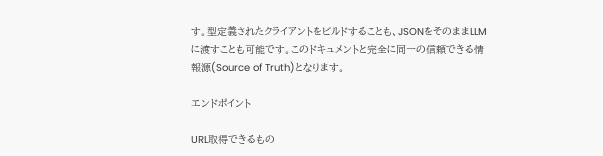す。型定義されたクライアントをビルドすることも、JSONをそのままLLMに渡すことも可能です。このドキュメントと完全に同一の信頼できる情報源(Source of Truth)となります。

エンドポイント

URL取得できるもの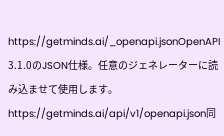https://getminds.ai/_openapi.jsonOpenAPI 3.1.0のJSON仕様。任意のジェネレーターに読み込ませて使用します。
https://getminds.ai/api/v1/openapi.json同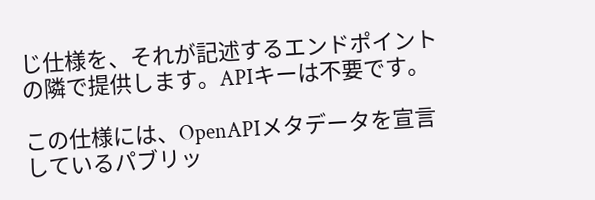じ仕様を、それが記述するエンドポイントの隣で提供します。APIキーは不要です。

この仕様には、OpenAPIメタデータを宣言しているパブリッ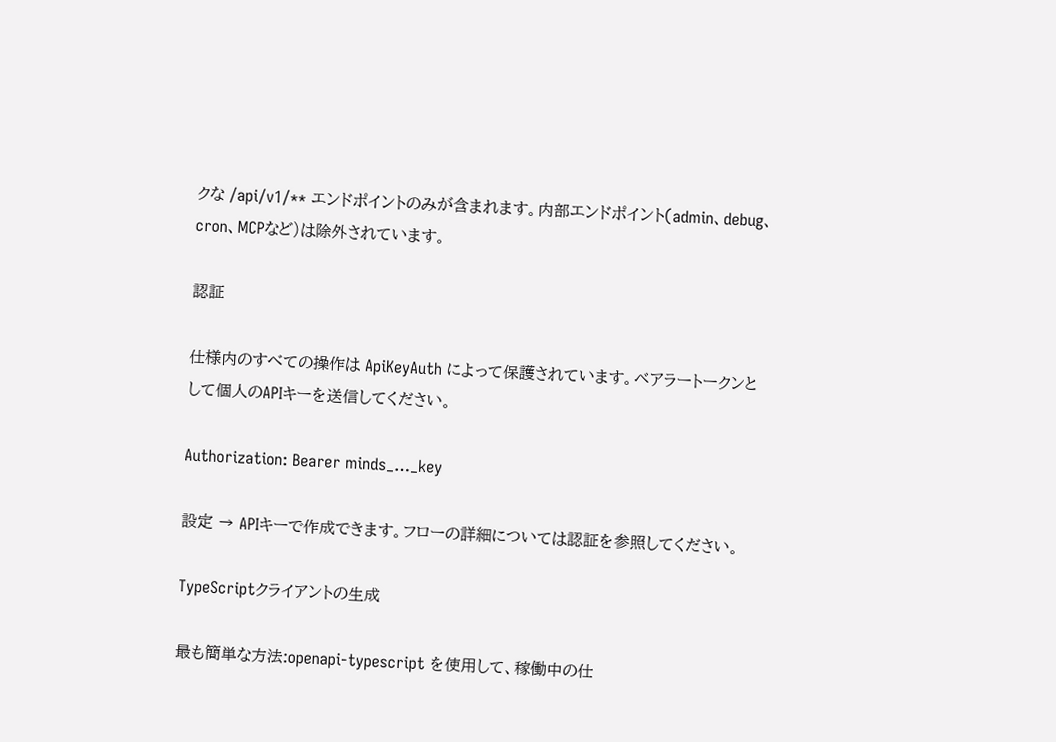クな /api/v1/** エンドポイントのみが含まれます。内部エンドポイント(admin、debug、cron、MCPなど)は除外されています。

認証

仕様内のすべての操作は ApiKeyAuth によって保護されています。ベアラートークンとして個人のAPIキーを送信してください。

Authorization: Bearer minds_…_key

設定 → APIキーで作成できます。フローの詳細については認証を参照してください。

TypeScriptクライアントの生成

最も簡単な方法:openapi-typescript を使用して、稼働中の仕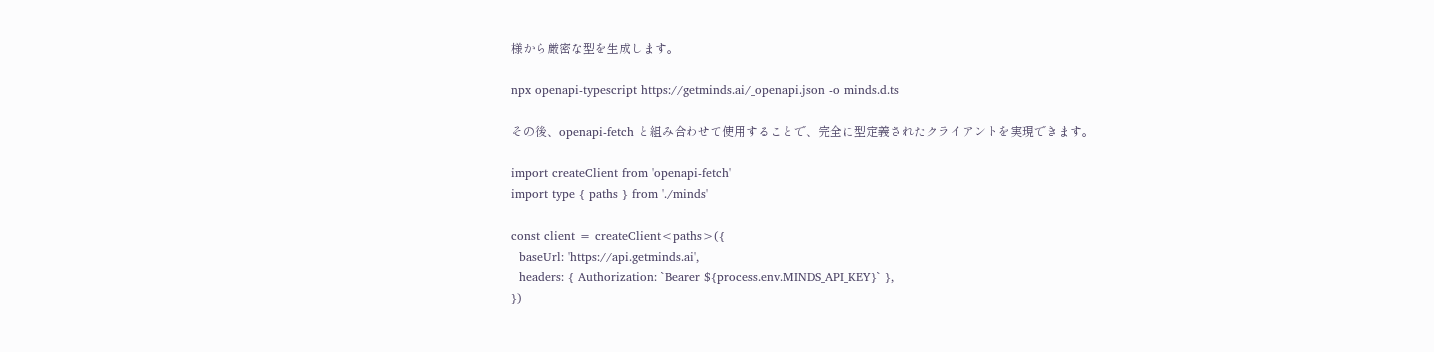様から厳密な型を生成します。

npx openapi-typescript https://getminds.ai/_openapi.json -o minds.d.ts

その後、openapi-fetch と組み合わせて使用することで、完全に型定義されたクライアントを実現できます。

import createClient from 'openapi-fetch'
import type { paths } from './minds'

const client = createClient<paths>({
  baseUrl: 'https://api.getminds.ai',
  headers: { Authorization: `Bearer ${process.env.MINDS_API_KEY}` },
})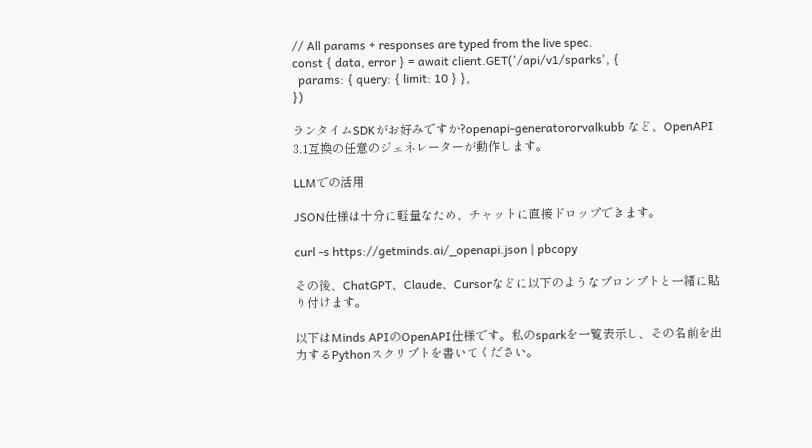// All params + responses are typed from the live spec.
const { data, error } = await client.GET('/api/v1/sparks', {
  params: { query: { limit: 10 } },
})

ランタイムSDKがお好みですか?openapi-generatororvalkubb など、OpenAPI 3.1互換の任意のジェネレーターが動作します。

LLMでの活用

JSON仕様は十分に軽量なため、チャットに直接ドロップできます。

curl -s https://getminds.ai/_openapi.json | pbcopy

その後、ChatGPT、Claude、Cursorなどに以下のようなプロンプトと一緒に貼り付けます。

以下はMinds APIのOpenAPI仕様です。私のsparkを一覧表示し、その名前を出力するPythonスクリプトを書いてください。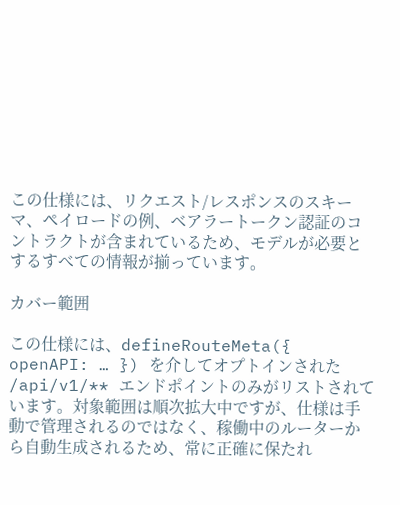この仕様には、リクエスト/レスポンスのスキーマ、ペイロードの例、ベアラートークン認証のコントラクトが含まれているため、モデルが必要とするすべての情報が揃っています。

カバー範囲

この仕様には、defineRouteMeta({ openAPI: … }) を介してオプトインされた /api/v1/** エンドポイントのみがリストされています。対象範囲は順次拡大中ですが、仕様は手動で管理されるのではなく、稼働中のルーターから自動生成されるため、常に正確に保たれ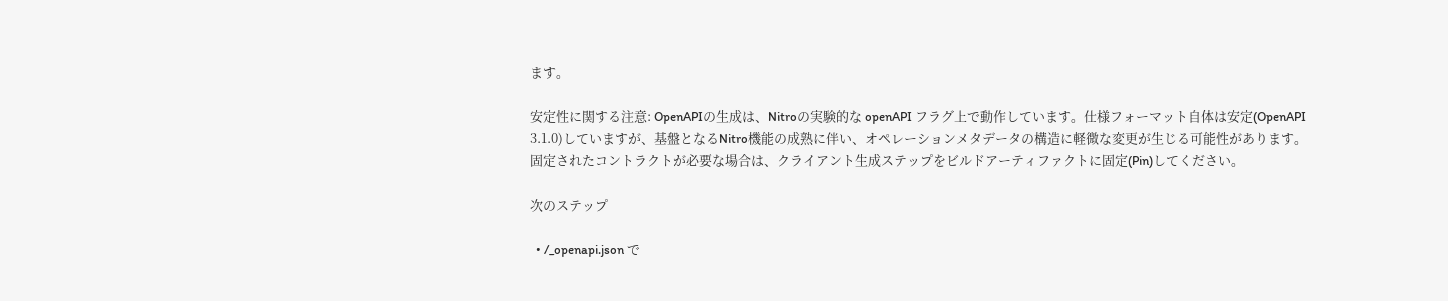ます。

安定性に関する注意: OpenAPIの生成は、Nitroの実験的な openAPI フラグ上で動作しています。仕様フォーマット自体は安定(OpenAPI 3.1.0)していますが、基盤となるNitro機能の成熟に伴い、オペレーションメタデータの構造に軽微な変更が生じる可能性があります。固定されたコントラクトが必要な場合は、クライアント生成ステップをビルドアーティファクトに固定(Pin)してください。

次のステップ

  • /_openapi.json で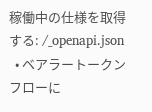稼働中の仕様を取得する: /_openapi.json
  • ベアラートークンフローに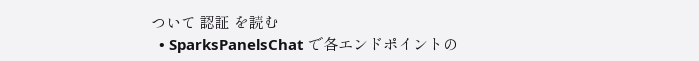ついて 認証 を読む
  • SparksPanelsChat で各エンドポイントの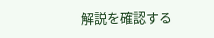解説を確認する